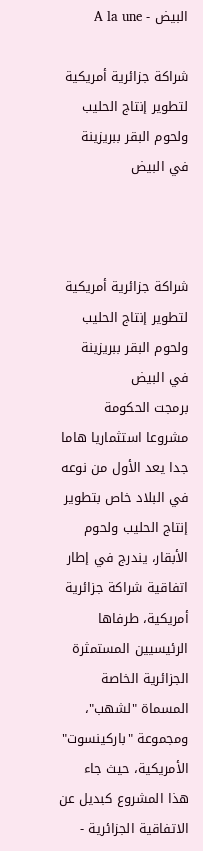البيض - A la une

شراكة جزائرية أمريكية لتطوير إنتاج الحليب ولحوم البقر ببريزينة في البيض



شراكة جزائرية أمريكية لتطوير إنتاج الحليب ولحوم البقر ببريزينة في البيض
برمجت الحكومة مشروعا استثماريا هاما جدا يعد الأول من نوعه في البلاد خاص بتطوير إنتاج الحليب ولحوم الأبقار، يندرج في إطار اتفاقية شراكة جزائرية أمريكية، طرفاها الرئيسيين المستمثرة الجزائرية الخاصة المسماة "لشهب"، ومجموعة "باركينسوت" الأمريكية، حيث جاء هذا المشروع كبديل عن الاتفاقية الجزائرية -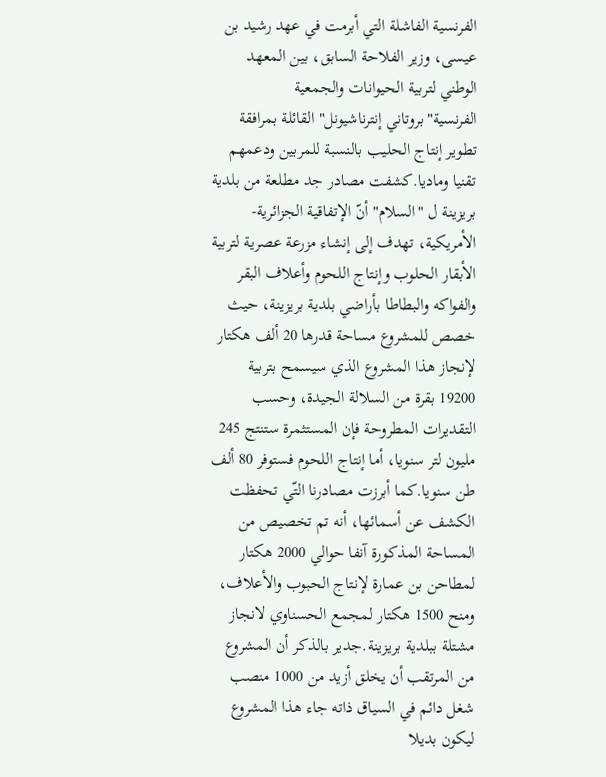الفرنسية الفاشلة التي أبرمت في عهد رشيد بن عيسى، وزير الفلاحة السابق، بين المعهد الوطني لتربية الحيوانات والجمعية الفرنسية"بروتاني إنترناشيونل" القائلة بمرافقة تطوير إنتاج الحليب بالنسبة للمربين ودعمهم تقنيا وماديا.كشفت مصادر جد مطلعة من بلدية بريزينة ل "السلام" أنّ الإتفاقية الجزائرية-الأمريكية، تهدف إلى إنشاء مزرعة عصرية لتربية الأبقار الحلوب وإنتاج اللحوم وأعلاف البقر والفواكه والبطاطا بأراضي بلدية بريزينة، حيث خصص للمشروع مساحة قدرها 20 ألف هكتار لإنجاز هذا المشروع الذي سيسمح بتربية 19200 بقرة من السلالة الجيدة، وحسب التقديرات المطروحة فإن المستثمرة ستنتج 245 مليون لتر سنويا، أما إنتاج اللحوم فستوفر 80 ألف طن سنويا.كما أبرزت مصادرنا التّي تحفظت الكشف عن أسمائها، أنه تم تخصيص من المساحة المذكورة آنفا حوالي 2000 هكتار لمطاحن بن عمارة لإنتاج الحبوب والأعلاف، ومنح 1500 هكتار لمجمع الحسناوي لانجاز مشتلة ببلدية بريزينة.جدير بالذكر أن المشروع من المرتقب أن يخلق أزيد من 1000 منصب شغل دائم في السياق ذاته جاء هذا المشروع ليكون بديلا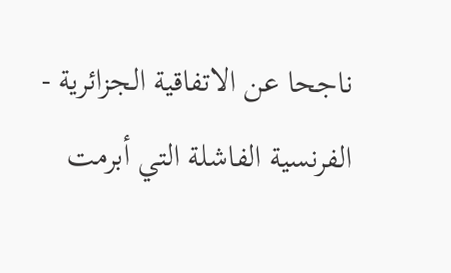ناجحا عن الاتفاقية الجزائرية - الفرنسية الفاشلة التي أبرمت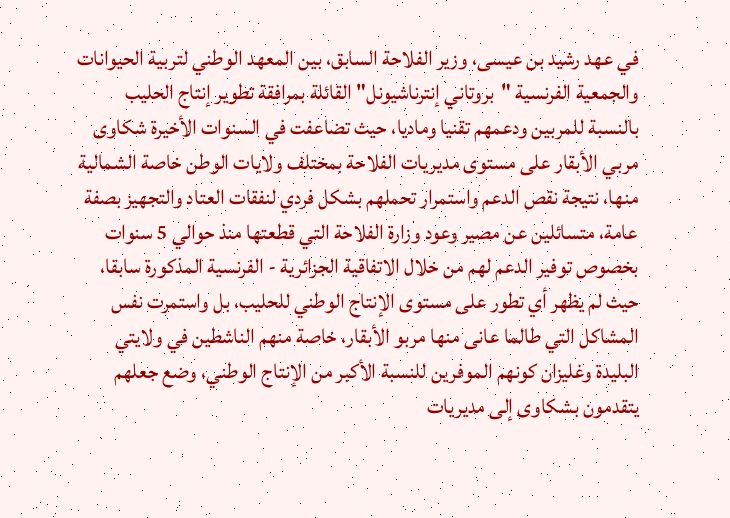في عهد رشيد بن عيسى، وزير الفلاحة السابق، بين المعهد الوطني لتربية الحيوانات والجمعية الفرنسية "بروتاني إنترناشيونل" القائلة بمرافقة تطوير إنتاج الحليب بالنسبة للمربين ودعمهم تقنيا وماديا، حيث تضاعفت في السنوات الأخيرة شكاوى مربي الأبقار على مستوى مديريات الفلاحة بمختلف ولايات الوطن خاصة الشمالية منها، نتيجة نقص الدعم واستمرار تحملهم بشكل فردي لنفقات العتاد والتجهيز بصفة عامة، متسائلين عن مصير وعود وزارة الفلاحة التي قطعتها منذ حوالي 5 سنوات بخصوص توفير الدعم لهم من خلال الاتفاقية الجزائرية - الفرنسية المذكورة سابقا، حيث لم يظهر أي تطور على مستوى الإنتاج الوطني للحليب، بل واستمرت نفس المشاكل التي طالما عانى منها مربو الأبقار، خاصة منهم الناشطين في ولايتي البليدة وغليزان كونهم الموفرين للنسبة الأكبر من الإنتاج الوطني، وضع جعلهم يتقدمون بشكاوى إلى مديريات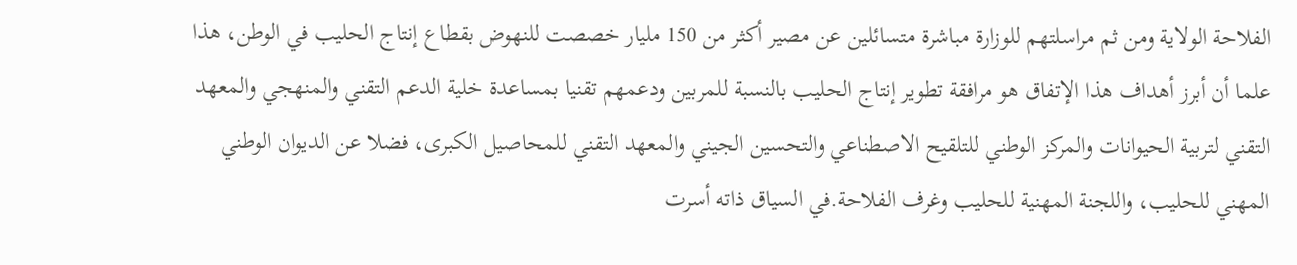الفلاحة الولاية ومن ثم مراسلتهم للوزارة مباشرة متسائلين عن مصير أكثر من 150 مليار خصصت للنهوض بقطاع إنتاج الحليب في الوطن، هذا علما أن أبرز أهداف هذا الإتفاق هو مرافقة تطوير إنتاج الحليب بالنسبة للمربين ودعمهم تقنيا بمساعدة خلية الدعم التقني والمنهجي والمعهد التقني لتربية الحيوانات والمركز الوطني للتلقيح الاصطناعي والتحسين الجيني والمعهد التقني للمحاصيل الكبرى، فضلا عن الديوان الوطني المهني للحليب، واللجنة المهنية للحليب وغرف الفلاحة.في السياق ذاته أسرت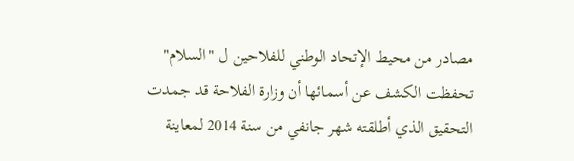مصادر من محيط الإتحاد الوطني للفلاحين ل "السلام" تحفظت الكشف عن أسمائها أن وزارة الفلاحة قد جمدت التحقيق الذي أطلقته شهر جانفي من سنة 2014 لمعاينة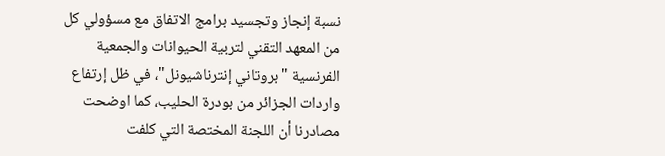نسبة إنجاز وتجسيد برامج الاتفاق مع مسؤولي كل من المعهد التقني لتربية الحيوانات والجمعية الفرنسية "بروتاني إنترناشيونل"، في ظل إرتفاع واردات الجزائر من بودرة الحليب، كما اوضحت مصادرنا أن اللجنة المختصة التي كلفت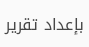بإعداد تقرير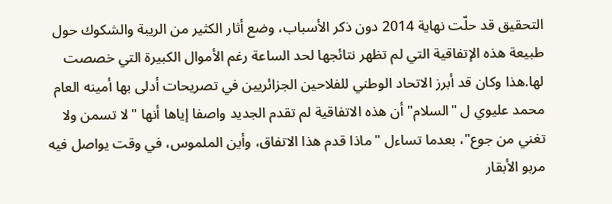التحقيق قد حلّت نهاية 2014 دون ذكر الأسباب، وضع أثار الكثير من الريبة والشكوك حول طبيعة هذه الإتفاقية التي لم تظهر نتائجها لحد الساعة رغم الأموال الكبيرة التي خصصت لها.هذا وكان قد أبرز الاتحاد الوطني للفلاحين الجزائريين في تصريحات أدلى بها أمينه العام محمد عليوي ل "السلام" أن هذه الاتفاقية لم تقدم الجديد واصفا إياها أنها "لا تسمن ولا تغني من جوع"، بعدما تساءل "ماذا قدم هذا الاتفاق، وأين الملموس، في وقت يواصل فيه مربو الأبقار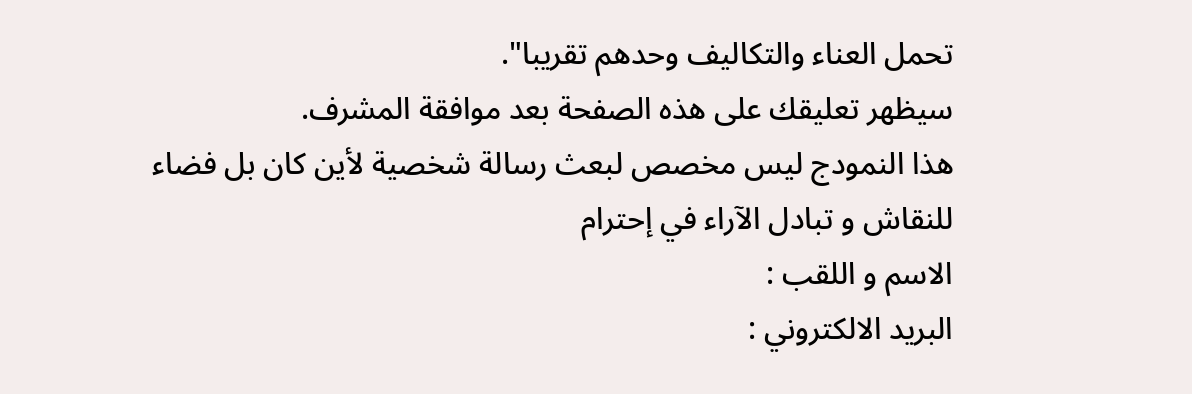تحمل العناء والتكاليف وحدهم تقريبا".
سيظهر تعليقك على هذه الصفحة بعد موافقة المشرف.
هذا النمودج ليس مخصص لبعث رسالة شخصية لأين كان بل فضاء للنقاش و تبادل الآراء في إحترام
الاسم و اللقب :
البريد الالكتروني :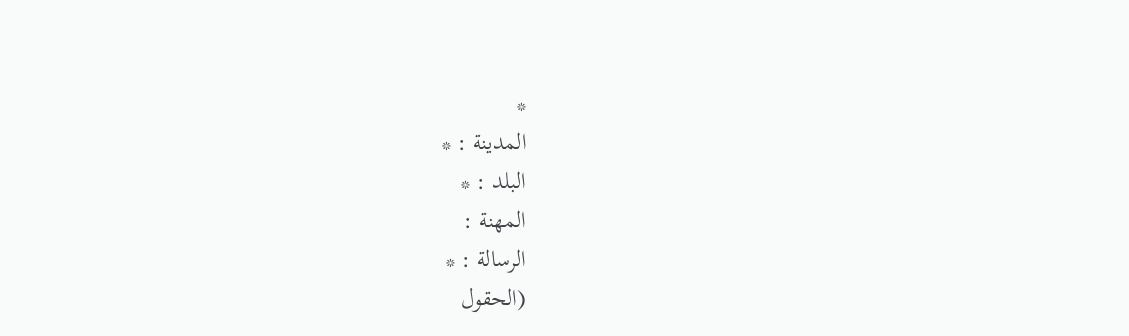*
المدينة : *
البلد : *
المهنة :
الرسالة : *
(الحقول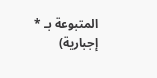المتبوعة بـ * إجبارية)